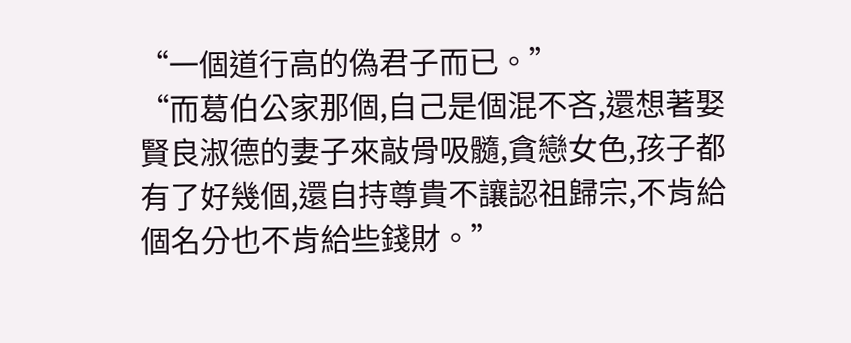“一個道行高的偽君子而已。”
“而葛伯公家那個,自己是個混不吝,還想著娶賢良淑德的妻子來敲骨吸髓,貪戀女色,孩子都有了好幾個,還自持尊貴不讓認祖歸宗,不肯給個名分也不肯給些錢財。”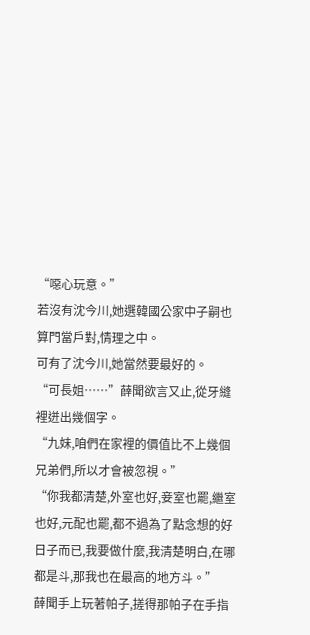“噁心玩意。”
若沒有沈今川,她選韓國公家中子嗣也算門當戶對,情理之中。
可有了沈今川,她當然要最好的。
“可長姐……”薛聞欲言又止,從牙縫裡迸出幾個字。
“九妹,咱們在家裡的價值比不上幾個兄弟們,所以才會被忽視。”
“你我都清楚,外室也好,妾室也罷,繼室也好,元配也罷,都不過為了點念想的好日子而已,我要做什麼,我清楚明白,在哪都是斗,那我也在最高的地方斗。”
薛聞手上玩著帕子,搓得那帕子在手指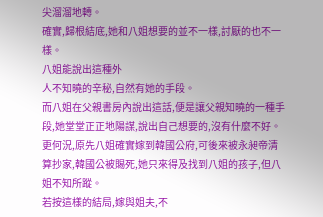尖溜溜地轉。
確實,歸根結底,她和八姐想要的並不一樣,討厭的也不一樣。
八姐能說出這種外
人不知曉的辛秘,自然有她的手段。
而八姐在父親書房內說出這話,便是讓父親知曉的一種手段,她堂堂正正地陽謀,說出自己想要的,沒有什麼不好。
更何況,原先八姐確實嫁到韓國公府,可後來被永昶帝清算抄家,韓國公被賜死,她只來得及找到八姐的孩子,但八姐不知所蹤。
若按這樣的結局,嫁與姐夫,不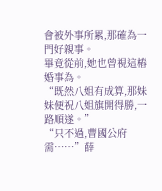會被外事所累,那確為一門好親事。
畢竟從前,她也曾視這樁婚事為。
“既然八姐有成算,那妹妹便祝八姐旗開得勝,一路順遂。”
“只不過,曹國公府需……”薛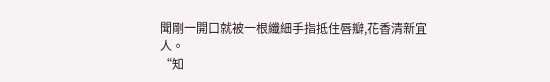聞剛一開口就被一根纖細手指抵住唇瓣,花香清新宜人。
“知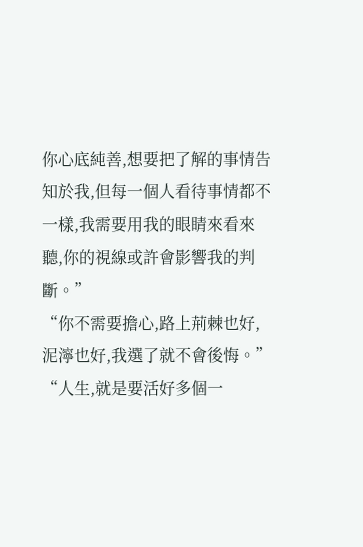你心底純善,想要把了解的事情告知於我,但每一個人看待事情都不一樣,我需要用我的眼睛來看來聽,你的視線或許會影響我的判斷。”
“你不需要擔心,路上荊棘也好,泥濘也好,我選了就不會後悔。”
“人生,就是要活好多個一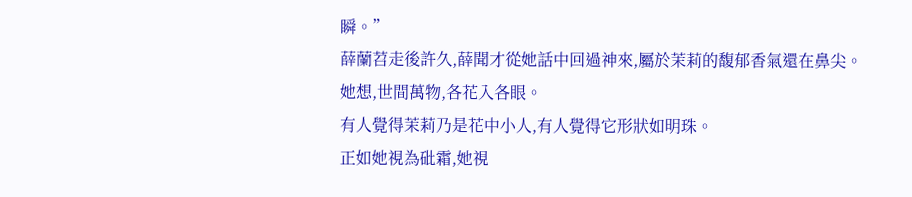瞬。”
薛蘭苕走後許久,薛聞才從她話中回過神來,屬於茉莉的馥郁香氣還在鼻尖。
她想,世間萬物,各花入各眼。
有人覺得茉莉乃是花中小人,有人覺得它形狀如明珠。
正如她視為砒霜,她視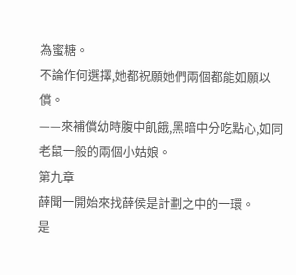為蜜糖。
不論作何選擇,她都祝願她們兩個都能如願以償。
——來補償幼時腹中飢餓,黑暗中分吃點心,如同老鼠一般的兩個小姑娘。
第九章
薛聞一開始來找薛侯是計劃之中的一環。
是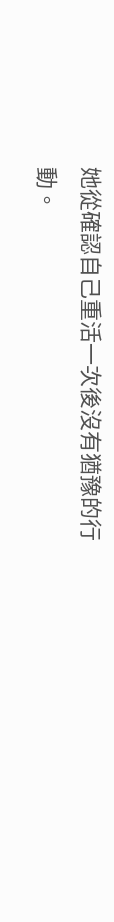她從確認自己重活一次後沒有猶豫的行動。